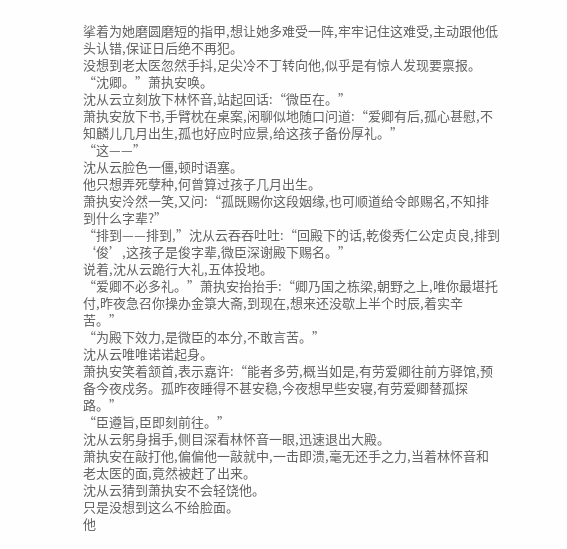挲着为她磨圆磨短的指甲,想让她多难受一阵,牢牢记住这难受,主动跟他低头认错,保证日后绝不再犯。
没想到老太医忽然手抖,足尖冷不丁转向他,似乎是有惊人发现要禀报。
“沈卿。”萧执安唤。
沈从云立刻放下林怀音,站起回话:“微臣在。”
萧执安放下书,手臂枕在桌案,闲聊似地随口问道:“爱卿有后,孤心甚慰,不知麟儿几月出生,孤也好应时应景,给这孩子备份厚礼。”
“这——”
沈从云脸色一僵,顿时语塞。
他只想弄死孽种,何曾算过孩子几月出生。
萧执安泠然一笑,又问:“孤既赐你这段姻缘,也可顺道给令郎赐名,不知排到什么字辈?”
“排到——排到,”沈从云吞吞吐吐:“回殿下的话,乾俊秀仁公定贞良,排到‘俊’,这孩子是俊字辈,微臣深谢殿下赐名。”
说着,沈从云跪行大礼,五体投地。
“爱卿不必多礼。”萧执安抬抬手:“卿乃国之栋梁,朝野之上,唯你最堪托付,昨夜急召你操办金箓大斋,到现在,想来还没歇上半个时辰,着实辛苦。”
“为殿下效力,是微臣的本分,不敢言苦。”
沈从云唯唯诺诺起身。
萧执安笑着颔首,表示嘉许:“能者多劳,概当如是,有劳爱卿往前方驿馆,预备今夜戍务。孤昨夜睡得不甚安稳,今夜想早些安寝,有劳爱卿替孤探路。”
“臣遵旨,臣即刻前往。”
沈从云躬身揖手,侧目深看林怀音一眼,迅速退出大殿。
萧执安在敲打他,偏偏他一敲就中,一击即溃,毫无还手之力,当着林怀音和老太医的面,竟然被赶了出来。
沈从云猜到萧执安不会轻饶他。
只是没想到这么不给脸面。
他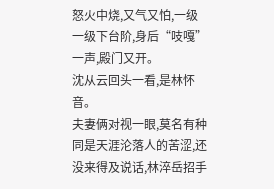怒火中烧,又气又怕,一级一级下台阶,身后“吱嘎”一声,殿门又开。
沈从云回头一看,是林怀音。
夫妻俩对视一眼,莫名有种同是天涯沦落人的苦涩,还没来得及说话,林淬岳招手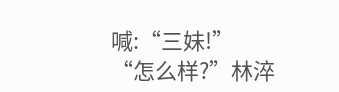喊:“三妹!”
“怎么样?”林淬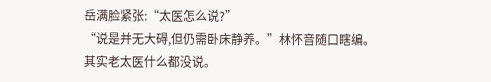岳满脸紧张:“太医怎么说?”
“说是并无大碍,但仍需卧床静养。”林怀音随口瞎编。
其实老太医什么都没说。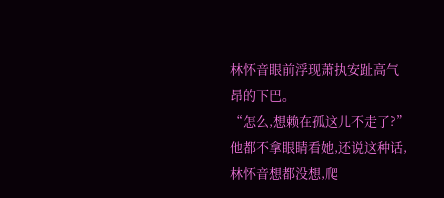林怀音眼前浮现萧执安趾高气昂的下巴。
“怎么,想赖在孤这儿不走了?”
他都不拿眼睛看她,还说这种话,林怀音想都没想,爬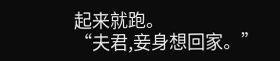起来就跑。
“夫君,妾身想回家。”